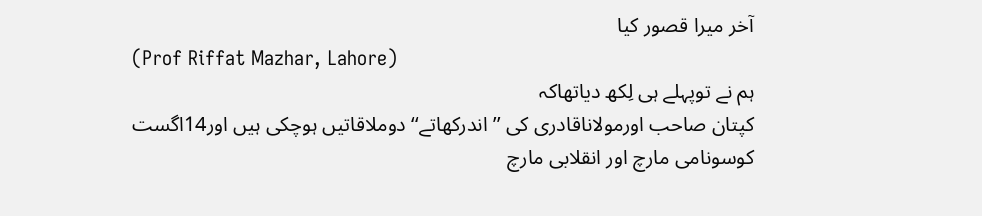آخر میرا قصور کیا
(Prof Riffat Mazhar, Lahore)
ہم نے توپہلے ہی لِکھ دیاتھاکہ
کپتان صاحب اورمولاناقادری کی ’’اندرکھاتے‘‘دوملاقاتیں ہوچکی ہیں اور14اگست
کوسونامی مارچ اور انقلابی مارچ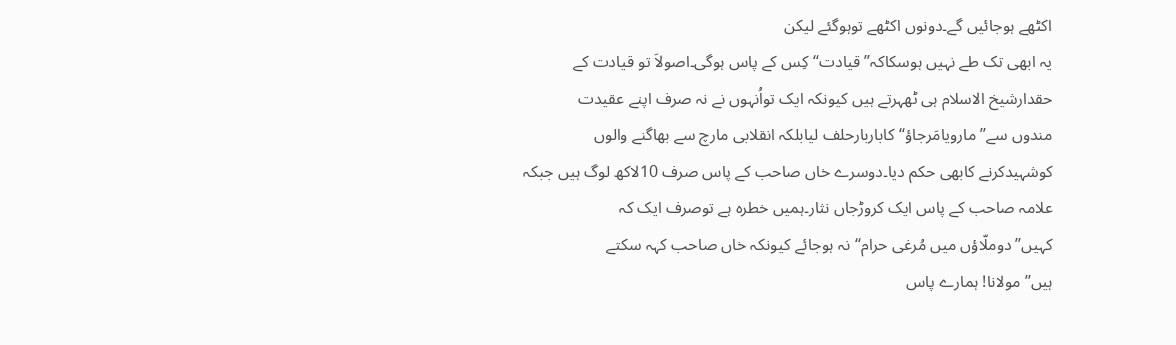اکٹھے ہوجائیں گے۔دونوں اکٹھے توہوگئے لیکن
یہ ابھی تک طے نہیں ہوسکاکہ’’قیادت‘‘کِس کے پاس ہوگی۔اصولاَ تو قیادت کے
حقدارشیخ الاسلام ہی ٹھہرتے ہیں کیونکہ ایک تواُنہوں نے نہ صرف اپنے عقیدت
مندوں سے’’مارویامَرجاؤ‘‘کاباربارحلف لیابلکہ انقلابی مارچ سے بھاگنے والوں
کوشہیدکرنے کابھی حکم دیا۔دوسرے خاں صاحب کے پاس صرف 10لاکھ لوگ ہیں جبکہ
علامہ صاحب کے پاس ایک کروڑجاں نثار۔ہمیں خطرہ ہے توصرف ایک کہ
کہیں’’دوملّاؤں میں مُرغی حرام‘‘نہ ہوجائے کیونکہ خاں صاحب کہہ سکتے
ہیں’’مولانا! ہمارے پاس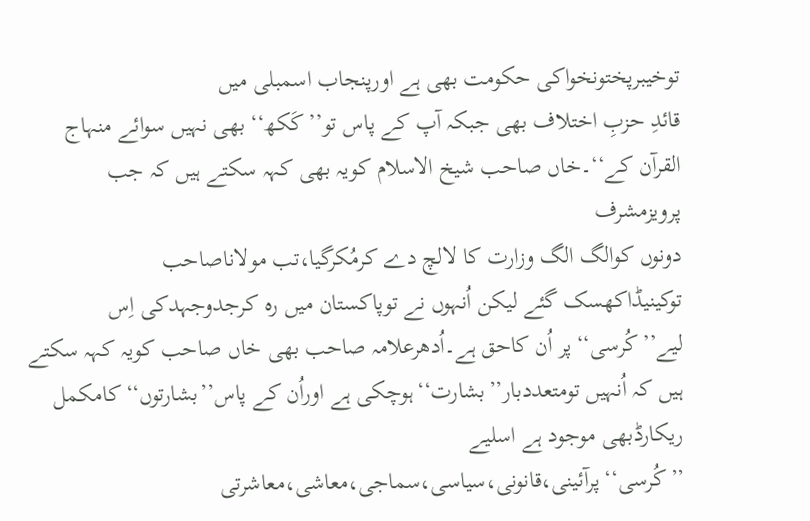توخیبرپختونخواکی حکومت بھی ہے اورپنجاب اسمبلی میں
قائدِ حزبِ اختلاف بھی جبکہ آپ کے پاس تو’’کَکھ‘‘ بھی نہیں سوائے منہاج
القرآن کے‘‘۔خاں صاحب شیخ الاسلام کویہ بھی کہہ سکتے ہیں کہ جب پرویزمشرف
دونوں کوالگ الگ وزارت کا لالچ دے کرمُکرگیا،تب مولاناصاحب
توکینیڈاکھسک گئے لیکن اُنہوں نے توپاکستان میں رہ کرجدوجہدکی اِس
لیے’’کُرسی‘‘پر اُن کاحق ہے۔اُدھرعلامہ صاحب بھی خاں صاحب کویہ کہہ سکتے
ہیں کہ اُنہیں تومتعددبار’’بشارت‘‘ہوچکی ہے اوراُن کے پاس’’بشارتوں‘‘کامکمل
ریکارڈبھی موجود ہے اسلیے ’’کُرسی‘‘پرآئینی،قانونی،سیاسی،سماجی،معاشی،معاشرتی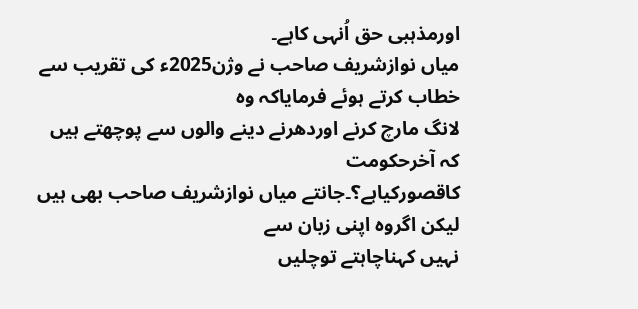اورمذہبی حق اُنہی کاہے۔
میاں نوازشریف صاحب نے وژن2025ء کی تقریب سے خطاب کرتے ہوئے فرمایاکہ وہ
لانگ مارچ کرنے اوردھرنے دینے والوں سے پوچھتے ہیں کہ آخرحکومت
کاقصورکیاہے؟۔جانتے میاں نوازشریف صاحب بھی ہیں لیکن اگروہ اپنی زبان سے
نہیں کہناچاہتے توچلیں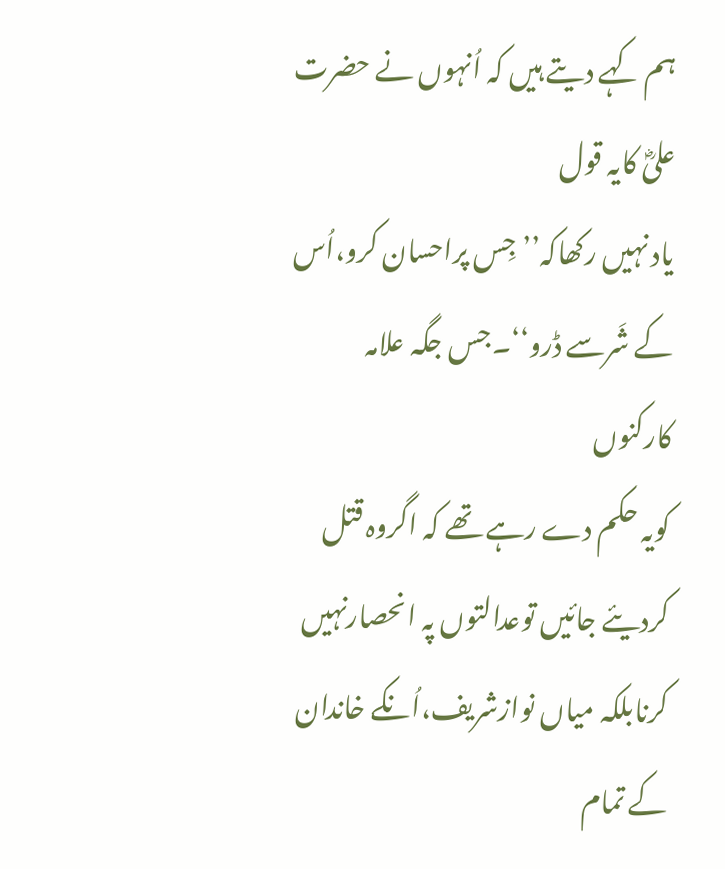ہم کہے دیتے ہیں کہ اُنہوں نے حضرت علیؓ کایہ قول
یاد نہیں رکھاکہ’’جِس پراحسان کرو،اُس کے شَرسے ڈرو‘‘۔جس جگہ علامہ کارکنوں
کویہ حکم دے رہے تھے کہ اگروہ قتل کردیئے جائیں توعدالتوں پہ انحصارنہیں
کرنابلکہ میاں نوازشریف،اُنکے خاندان کے تمام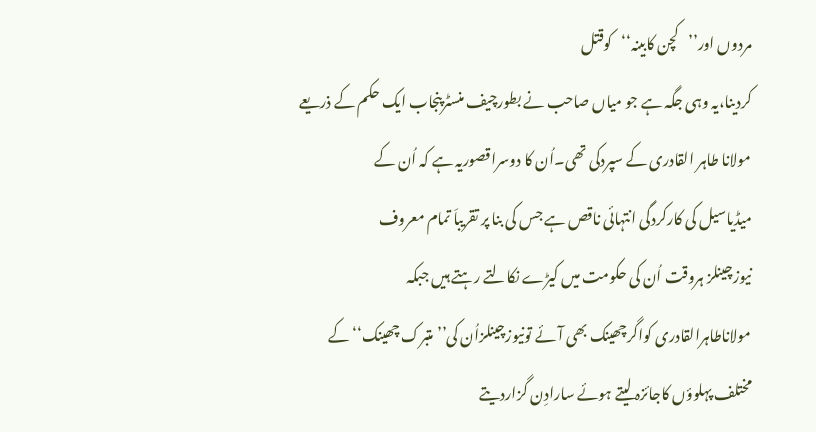مردوں اور’’کچن کابینہ‘‘کوقتل
کردینا،یہ وہی جگہ ہے جو میاں صاحب نے بطورچیف منسٹرپنجاب ایک حکم کے ذریعے
مولانا طاہر القادری کے سپردکی تھی۔اُن کا دوسراقصوریہ ہے کہ اُن کے
میڈیاسیل کی کارکردگی انتہائی ناقص ہے جس کی بنا پر تقریباَ تمام معروف
نیوزچینلز ہروقت اُن کی حکومت میں کیڑے نکالتے رہتے ہیں جبکہ
مولاناطاہرالقادری کواگرچھینک بھی آئے تونیوزچینلزاُن کی’’متبرک چھینک‘‘کے
مختلف پہلوؤں کاجائزہ لیتے ہوئے سارادِن گزاردیتے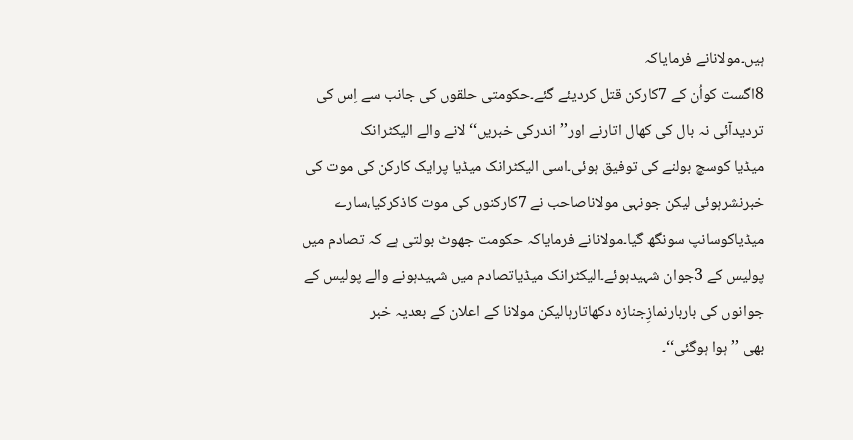ہیں۔مولانانے فرمایاکہ
8اگست کواُن کے 7کارکن قتل کردیئے گئے۔حکومتی حلقوں کی جانب سے اِس کی
تردیدآئی نہ بال کی کھال اتارنے اور’’اندرکی خبریں‘‘لانے والے الیکٹرانک
میڈیا کوسچ بولنے کی توفیق ہوئی۔اسی الیکٹرانک میڈیا پرایک کارکن کی موت کی
خبرنشرہوئی لیکن جونہی مولاناصاحب نے 7کارکنوں کی موت کاذکرکیا،سارے
میڈیاکوسانپ سونگھ گیا۔مولانانے فرمایاکہ حکومت جھوٹ بولتی ہے کہ تصادم میں
پولیس کے 3جوان شہیدہوئے۔الیکٹرانک میڈیاتصادم میں شہیدہونے والے پولیس کے
جوانوں کی باربارنمازِجنازہ دکھاتارہالیکن مولانا کے اعلان کے بعدیہ خبر
بھی ’’ہوا ہوگئی‘‘۔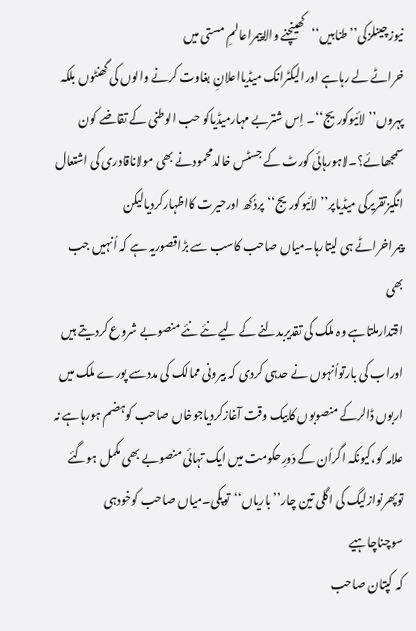نیوزچینلزکی’’طنابیں‘‘کھینچنے والاپیمراعالمِ مستی میں
خراٹے لے رہاہے اورالیکٹرانک میڈیااعلانِ بغاوت کرنے والوں کی گھنٹوں بلکہ
پہروں’’لائیوکوریج‘‘۔ اِس شتربے مہارمیڈیاکو حب الوطنی کے تقاضے کون
سمجھائے؟۔لاہورہائی کورٹ کے جسٹس خالدمحمودنے بھی مولاناقادری کی اشتعال
انگیزتقریرکی میڈیاپر’’لائیوکوریج‘‘پردُکھ اورحیرت کااظہارکردیالیکن
پیمراخراٹے ہی لیتارہا۔میاں صاحب کاسب سے بڑاقصوریہ ہے کہ اُنہیں جب بھی
اقتدارملتاہے وہ ملک کی تقدیربدلنے کے لیے نئے نئے منصوبے شروع کردیتے ہیں
اوراب کی بارتواُنہوں نے حدہی کردی کہ بیرونی ممالک کی مددسے پورے ملک میں
اربوں ڈالرکے منصوبوں کابیک وقت آغازکردیاجوخاں صاحب کوہضم ہورہاہے نہ
علامہ کو،کیونکہ اگراُن کے دَورِحکومت میں ایک تہائی منصوبے بھی مکمل ہوگئے
توپھرنوازلیگ کی اگلی تین چار’’باریاں‘‘توپکی۔میاں صاحب کوخودہی سوچناچاہیے
کہ کپتان صاحب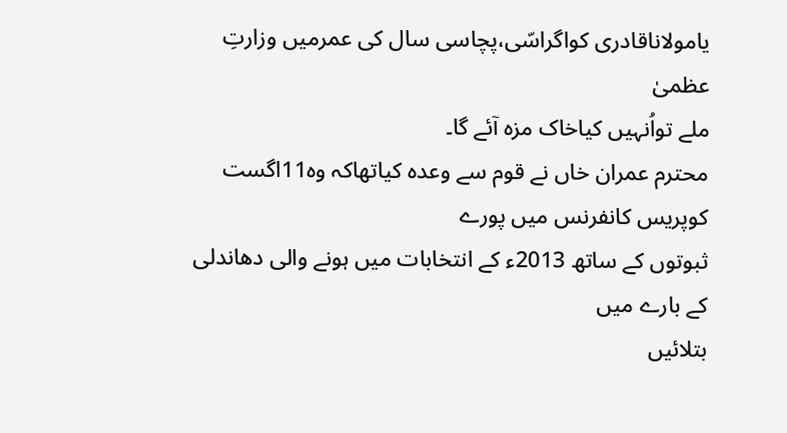یامولاناقادری کواگراسّی،پچاسی سال کی عمرمیں وزارتِ عظمیٰ
ملے تواُنہیں کیاخاک مزہ آئے گا۔
محترم عمران خاں نے قوم سے وعدہ کیاتھاکہ وہ11اگست کوپریس کانفرنس میں پورے
ثبوتوں کے ساتھ 2013ء کے انتخابات میں ہونے والی دھاندلی کے بارے میں
بتلائیں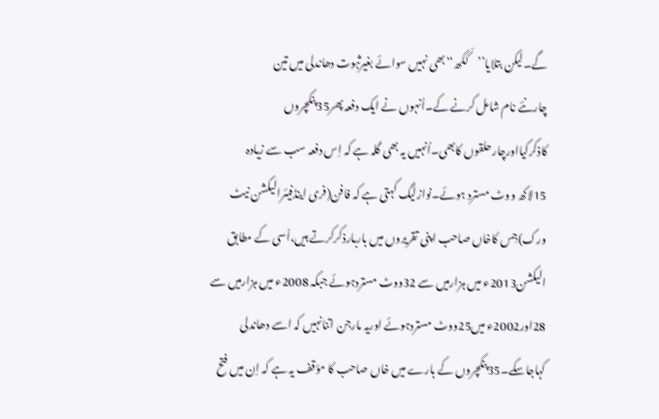گے۔لیکن بتلایا’’کَکھ‘‘بھی نہیں سوائے بغیرثبوت دھاندلی میں تین
چارنئے نام شامل کرنے کے۔اُنہوں نے ایک دفعہ پھر35پنکچروں
کاذکرکیااورچارحلقوں کابھی۔اُنہیں یہ بھی گلہ ہے کہ اِس دفعہ سب سے زیادہ
15لاکھ ووٹ مسترد ہوئے۔نوازلیگ کہتی ہے کہ فافن(فری اینڈفیئرالیکشن نیٹ
ورک)جِس کاخاں صاحب اپنی تقریروں میں باربارذکرکرتے ہیں،اُسی کے مطابق
الیکشن2013ء میں ہزارمیں سے 32ووٹ مستردہوئے جبکہ 2008ء میں ہزارمیں سے
28اور2002ء میں25ووٹ مستردہوئے اوریہ مارجن اتنانہیں کہ اسے دھاندلی
کہاجاسکے۔35پنکچروں کے بارے میں خاں صاحب کا مؤقف یہ ہے کہ اِن میں فتح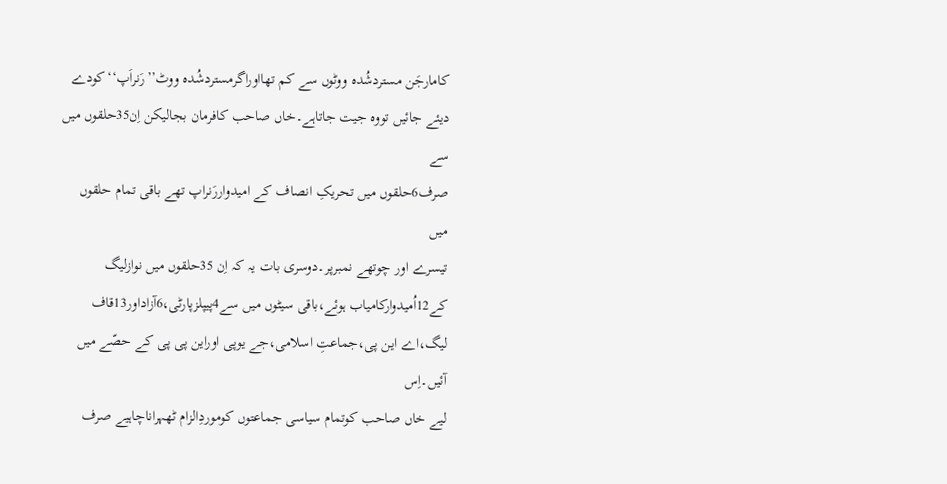کامارجَن مستردشُدہ ووٹوں سے کم تھااوراگرمستردشُدہ ووٹ’’رَنراَپ‘‘کودے
دیئے جائیں تووہ جیت جاتاہے۔خاں صاحب کافرمان بجالیکن اِن35حلقوں میں سے
صرف6حلقوں میں تحریکِ انصاف کے امیدواررَنراپ تھے باقی تمام حلقوں میں
تیسرے اور چوتھے نمبرپر۔دوسری بات یہ کہ اِن 35حلقوں میں نوازلیگ
کے12اُمیدوارکامیاب ہوئے،باقی سیٹوں میں سے4پیپلزپارٹی،6آزاداور13قاف
لیگ،اے این پی،جماعتِ اسلامی،جے یوپی اوراین پی پی کے حصّے میں آئیں۔اِس
لیے خاں صاحب کوتمام سیاسی جماعتوں کوموردِالزام ٹھہراناچاہیے صرف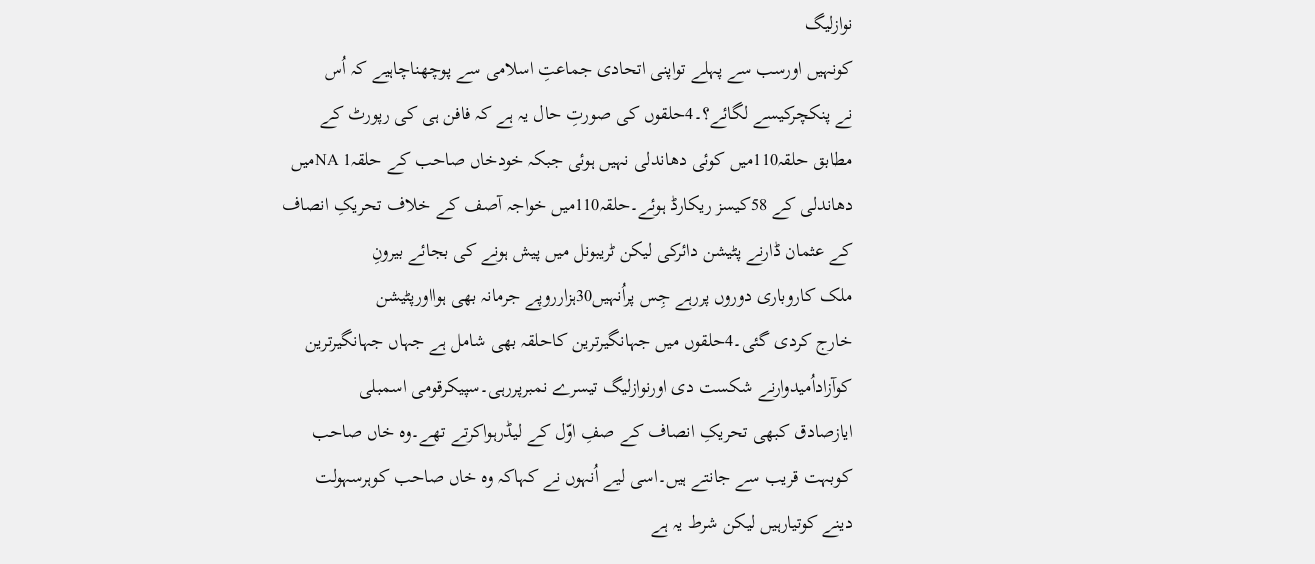نوازلیگ
کونہیں اورسب سے پہلے تواپنی اتحادی جماعتِ اسلامی سے پوچھناچاہیے کہ اُس
نے پنکچرکیسے لگائے؟۔4حلقوں کی صورتِ حال یہ ہے کہ فافن ہی کی رپورٹ کے
مطابق حلقہ110میں کوئی دھاندلی نہیں ہوئی جبکہ خودخاں صاحب کے حلقہNA 1میں
دھاندلی کے 58کیسز ریکارڈ ہوئے۔حلقہ110میں خواجہ آصف کے خلاف تحریکِ انصاف
کے عثمان ڈارنے پٹیشن دائرکی لیکن ٹریبونل میں پیش ہونے کی بجائے بیرونِ
ملک کاروباری دوروں پررہے جِس پراُنہیں30ہزارروپے جرمانہ بھی ہوااورپٹیشن
خارج کردی گئی۔4حلقوں میں جہانگیرترین کاحلقہ بھی شامل ہے جہاں جہانگیرترین
کوآزاداُمیدوارنے شکست دی اورنوازلیگ تیسرے نمبرپررہی۔سپیکرقومی اسمبلی
ایازصادق کبھی تحریکِ انصاف کے صفِ اوّل کے لیڈرہواکرتے تھے۔وہ خاں صاحب
کوبہت قریب سے جانتے ہیں۔اسی لیے اُنہوں نے کہاکہ وہ خاں صاحب کوہرسہولت
دینے کوتیارہیں لیکن شرط یہ ہے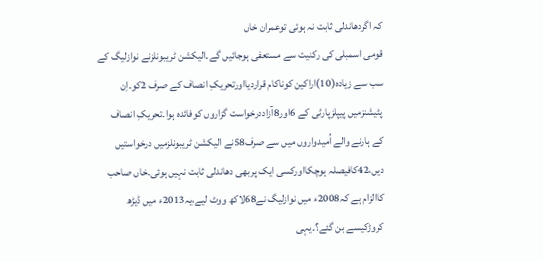کہ اگردھاندلی ثابت نہ ہوئی توعمران خاں
قومی اسمبلی کی رکنیت سے مستعفی ہوجائیں گے۔الیکشن ٹریبونلزنے نوازلیگ کے
سب سے زیادہ(10)اراکین کوناکام قراردیااورتحریکِ انصاف کے صرف 2کو۔اِن
پٹیشنزمیں پیپلزپارٹی کے 6اور8آزاددرخواست گزاروں کوفائدہ ہوا۔تحریکِ انصاف
کے ہارنے والے اُمیدواروں میں سے صرف58نے الیکشن ٹریبونلزمیں درخواستیں
دیں،42کافیصلہ ہوچکااورکسی ایک پربھی دھاندلی ثابت نہیں ہوئی۔خاں صاحب
کاالزام ہے کہ2008ء میں نوازلیگ نے68لاکھ ووٹ لیے،یہ2013ء میں ڈیڑھ
کروڑکیسے بن گئے؟۔یہی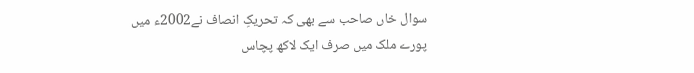سوال خاں صاحب سے بھی کہ تحریکِ انصاف نے2002ء میں
پورے ملک میں صرف ایک لاکھ پچاس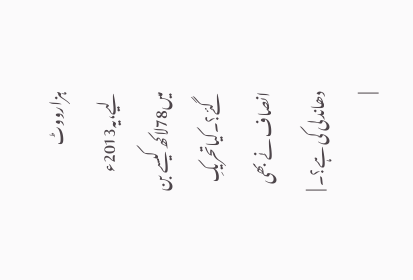ہزارووٹ لیے،یہ2013ء میں78لاکھ کیسے بن
گئے؟۔کیاتحریکِ انصاف نے بھی دھاندلی کی ہے؟۔ |
|